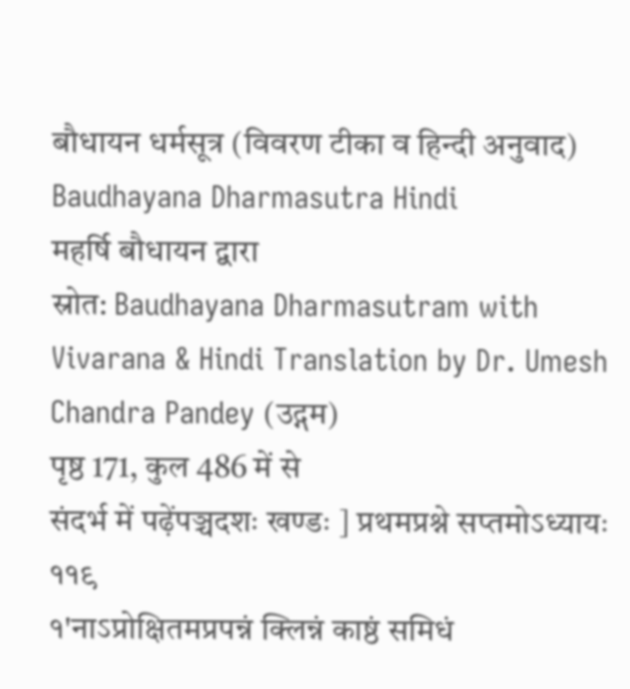बौधायन धर्मसूत्र (विवरण टीका व हिन्दी अनुवाद)
Baudhayana Dharmasutra Hindi
महर्षि बौधायन द्वारा
स्रोत: Baudhayana Dharmasutram with Vivarana & Hindi Translation by Dr. Umesh Chandra Pandey (उद्गम)
पृष्ठ 171, कुल 486 में से
संदर्भ में पढ़ेंपञ्चदशः खण्डः ] प्रथमप्रश्ने सप्तमोऽध्यायः ११९
१'नाऽप्रोक्षितमप्रपन्नं क्लिन्नं काष्ठं समिधं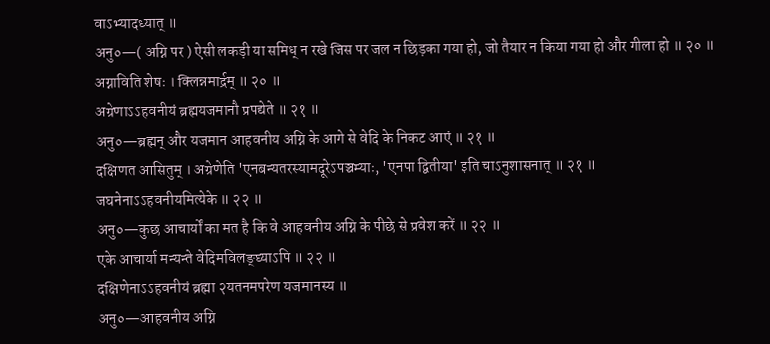वाऽभ्यादध्यात् ॥
अनु०—( अग्नि पर ) ऐसी लकड़ी या समिध् न रखे जिस पर जल न छिड़का गया हो, जो तैयार न किया गया हो और गीला हो ॥ २० ॥
अग्नाविति शेषः । क्लिन्नमार्द्रम् ॥ २० ॥
अग्रेणाऽऽहवनीयं ब्रह्मयजमानौ प्रपद्येते ॥ २१ ॥
अनु०—ब्रह्मन् और यजमान आहवनीय अग्नि के आगे से वेदि के निकट आएं ॥ २१ ॥
दक्षिणत आसितुम् । अग्रेणेति 'एनबन्यतरस्यामदूरेऽपञ्चम्याः, 'एनपा द्वितीया' इति चाऽनुशासनात् ॥ २१ ॥
जघनेनाऽऽहवनीयमित्येके ॥ २२ ॥
अनु०—कुछ आचार्यों का मत है कि वे आहवनीय अग्नि के पीछे से प्रवेश करें ॥ २२ ॥
एके आचार्या मन्यन्ते वेदिमविलङ्घ्याऽपि ॥ २२ ॥
दक्षिणेनाऽऽहवनीयं ब्रह्मा २यतनमपरेण यजमानस्य ॥
अनु०—आहवनीय अग्नि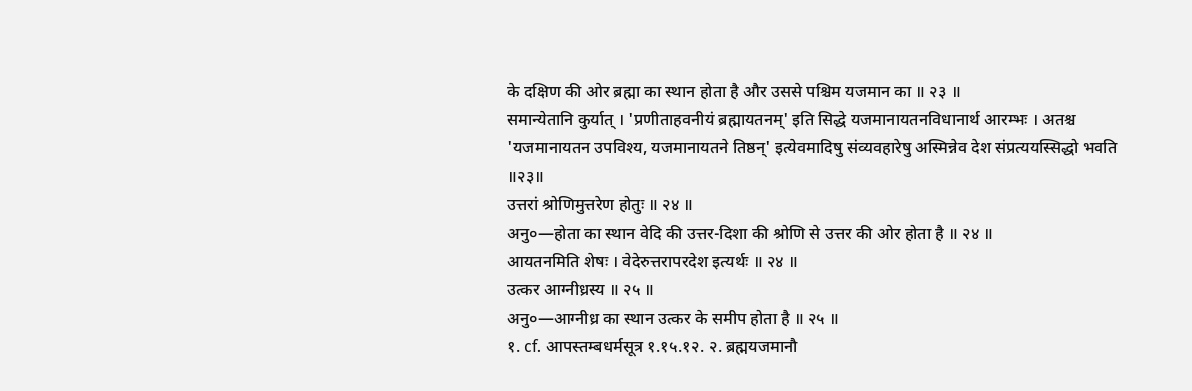के दक्षिण की ओर ब्रह्मा का स्थान होता है और उससे पश्चिम यजमान का ॥ २३ ॥
समान्येतानि कुर्यात् । 'प्रणीताहवनीयं ब्रह्मायतनम्' इति सिद्धे यजमानायतनविधानार्थ आरम्भः । अतश्च 'यजमानायतन उपविश्य, यजमानायतने तिष्ठन्' इत्येवमादिषु संव्यवहारेषु अस्मिन्नेव देश संप्रत्ययस्सिद्धो भवति ॥२३॥
उत्तरां श्रोणिमुत्तरेण होतुः ॥ २४ ॥
अनु०—होता का स्थान वेदि की उत्तर-दिशा की श्रोणि से उत्तर की ओर होता है ॥ २४ ॥
आयतनमिति शेषः । वेदेरुत्तरापरदेश इत्यर्थः ॥ २४ ॥
उत्कर आग्नीध्रस्य ॥ २५ ॥
अनु०—आग्नीध्र का स्थान उत्कर के समीप होता है ॥ २५ ॥
१. cf. आपस्तम्बधर्मसूत्र १.१५.१२. २. ब्रह्मयजमानौ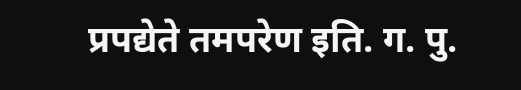प्रपद्येते तमपरेण इति. ग. पु.